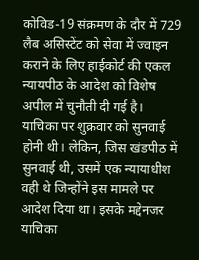कोविड-19 संक्रमण के दौर में 729 लैब असिस्टेंट को सेवा में ज्वाइन कराने के लिए हाईकोर्ट की एकल न्यायपीठ के आदेश को विशेष अपील में चुनौती दी गई है। याचिका पर शुक्रवार को सुनवाई होनी थी। लेकिन, जिस खंडपीठ में सुनवाई थी, उसमें एक न्यायाधीश वही थे जिन्होंने इस मामले पर आदेश दिया था। इसके मद्देनजर याचिका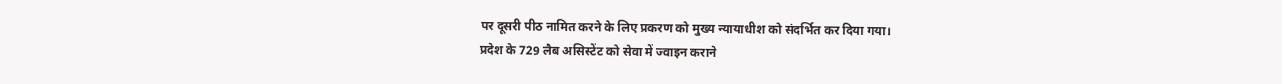पर दूसरी पीठ नामित करने के लिए प्रकरण को मुख्य न्यायाधीश को संदर्भित कर दिया गया।
प्रदेश के 729 लैब असिस्टेंट को सेवा में ज्वाइन कराने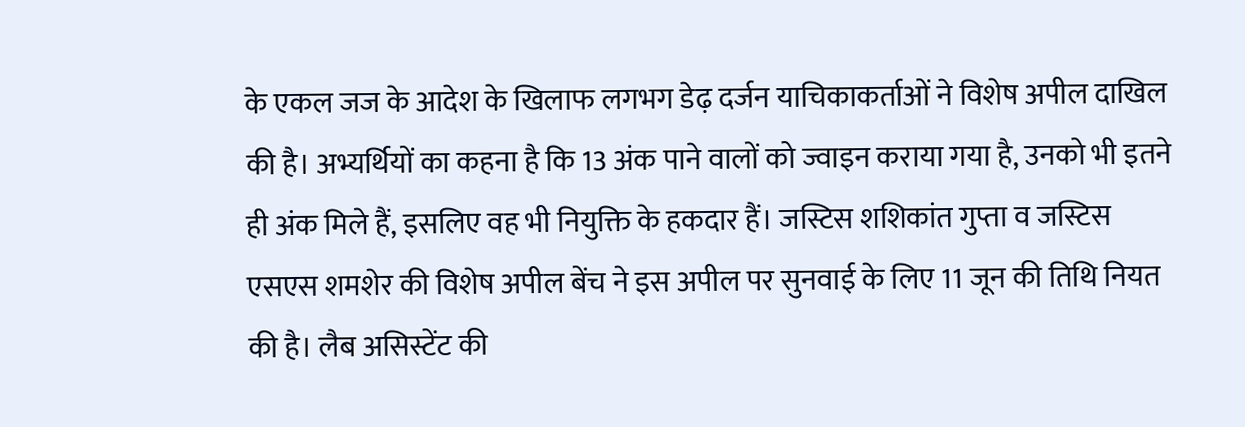के एकल जज के आदेश के खिलाफ लगभग डेढ़ दर्जन याचिकाकर्ताओं ने विशेष अपील दाखिल की है। अभ्यर्थियों का कहना है कि 13 अंक पाने वालों को ज्वाइन कराया गया है, उनको भी इतने ही अंक मिले हैं, इसलिए वह भी नियुक्ति के हकदार हैं। जस्टिस शशिकांत गुप्ता व जस्टिस एसएस शमशेर की विशेष अपील बेंच ने इस अपील पर सुनवाई के लिए 11 जून की तिथि नियत की है। लैब असिस्टेंट की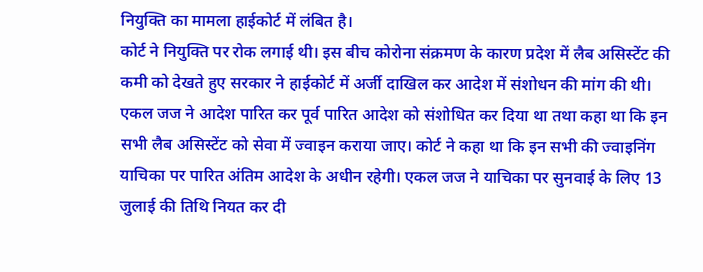नियुक्ति का मामला हाईकोर्ट में लंबित है।
कोर्ट ने नियुक्ति पर रोक लगाई थी। इस बीच कोरोना संक्रमण के कारण प्रदेश में लैब असिस्टेंट की कमी को देखते हुए सरकार ने हाईकोर्ट में अर्जी दाखिल कर आदेश में संशोधन की मांग की थी। एकल जज ने आदेश पारित कर पूर्व पारित आदेश को संशोधित कर दिया था तथा कहा था कि इन सभी लैब असिस्टेंट को सेवा में ज्वाइन कराया जाए। कोर्ट ने कहा था कि इन सभी की ज्वाइनिंग याचिका पर पारित अंतिम आदेश के अधीन रहेगी। एकल जज ने याचिका पर सुनवाई के लिए 13 जुलाई की तिथि नियत कर दी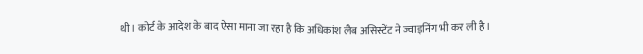थी। कोर्ट के आदेश के बाद ऐसा माना जा रहा है कि अधिकांश लैब असिस्टेंट ने ज्वाइनिंग भी कर ली है।